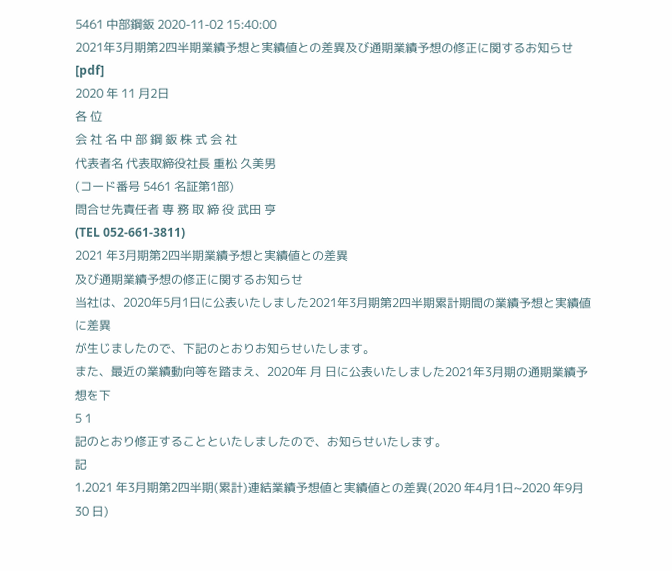5461 中部鋼鈑 2020-11-02 15:40:00
2021年3月期第2四半期業績予想と実績値との差異及び通期業績予想の修正に関するお知らせ [pdf]
2020 年 11 月2日
各 位
会 社 名 中 部 鋼 鈑 株 式 会 社
代表者名 代表取締役社長 重松 久美男
(コード番号 5461 名証第1部)
問合せ先責任者 専 務 取 締 役 武田 亨
(TEL 052-661-3811)
2021 年3月期第2四半期業績予想と実績値との差異
及び通期業績予想の修正に関するお知らせ
当社は、2020年5月1日に公表いたしました2021年3月期第2四半期累計期間の業績予想と実績値に差異
が生じましたので、下記のとおりお知らせいたします。
また、最近の業績動向等を踏まえ、2020年 月 日に公表いたしました2021年3月期の通期業績予想を下
5 1
記のとおり修正することといたしましたので、お知らせいたします。
記
1.2021 年3月期第2四半期(累計)連結業績予想値と実績値との差異(2020 年4月1日~2020 年9月30 日)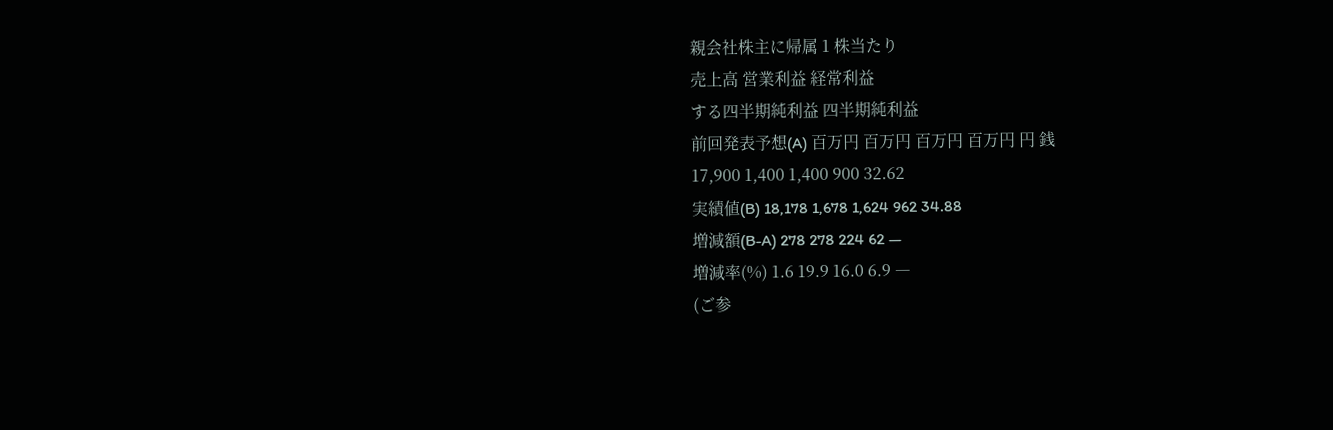親会社株主に帰属 1 株当たり
売上高 営業利益 経常利益
する四半期純利益 四半期純利益
前回発表予想(A) 百万円 百万円 百万円 百万円 円 銭
17,900 1,400 1,400 900 32.62
実績値(B) 18,178 1,678 1,624 962 34.88
増減額(B-A) 278 278 224 62 ―
増減率(%) 1.6 19.9 16.0 6.9 ―
(ご参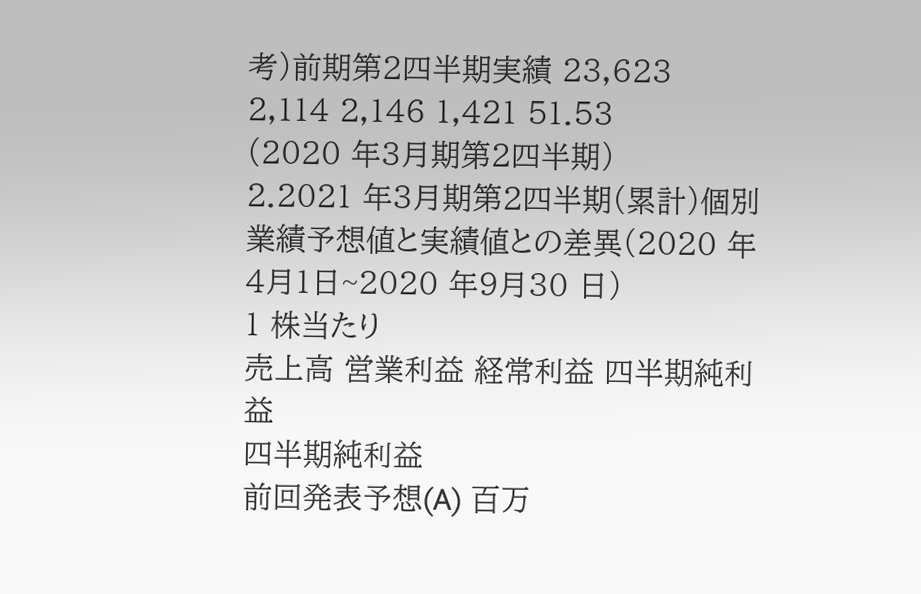考)前期第2四半期実績 23,623 2,114 2,146 1,421 51.53
(2020 年3月期第2四半期)
2.2021 年3月期第2四半期(累計)個別業績予想値と実績値との差異(2020 年4月1日~2020 年9月30 日)
1 株当たり
売上高 営業利益 経常利益 四半期純利益
四半期純利益
前回発表予想(A) 百万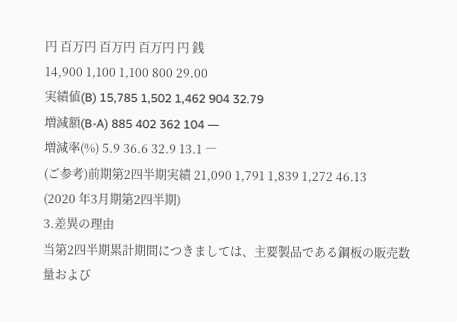円 百万円 百万円 百万円 円 銭
14,900 1,100 1,100 800 29.00
実績値(B) 15,785 1,502 1,462 904 32.79
増減額(B-A) 885 402 362 104 ―
増減率(%) 5.9 36.6 32.9 13.1 ―
(ご参考)前期第2四半期実績 21,090 1,791 1,839 1,272 46.13
(2020 年3月期第2四半期)
3.差異の理由
当第2四半期累計期間につきましては、主要製品である鋼板の販売数量および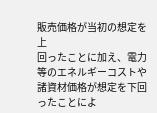販売価格が当初の想定を上
回ったことに加え、電力等のエネルギーコストや諸資材価格が想定を下回ったことによ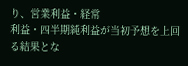り、営業利益・経常
利益・四半期純利益が当初予想を上回る結果とな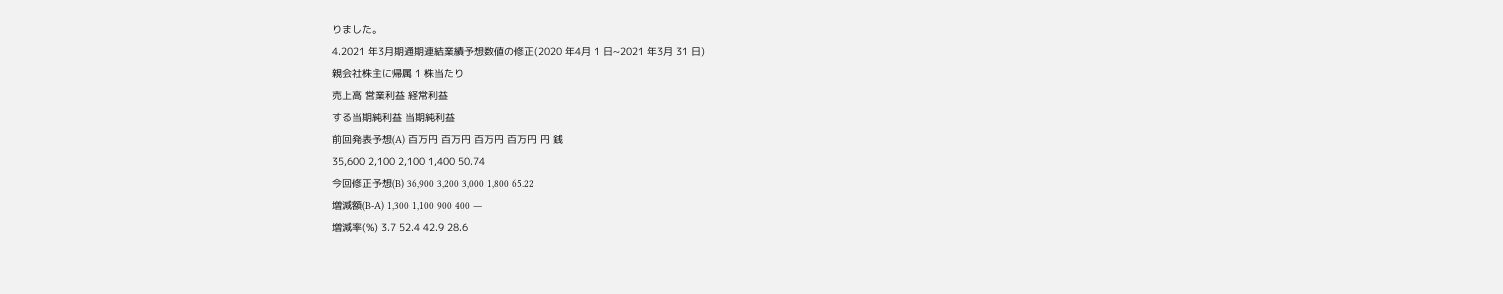りました。
4.2021 年3月期通期連結業績予想数値の修正(2020 年4月 1 日~2021 年3月 31 日)
親会社株主に帰属 1 株当たり
売上高 営業利益 経常利益
する当期純利益 当期純利益
前回発表予想(A) 百万円 百万円 百万円 百万円 円 銭
35,600 2,100 2,100 1,400 50.74
今回修正予想(B) 36,900 3,200 3,000 1,800 65.22
増減額(B-A) 1,300 1,100 900 400 ―
増減率(%) 3.7 52.4 42.9 28.6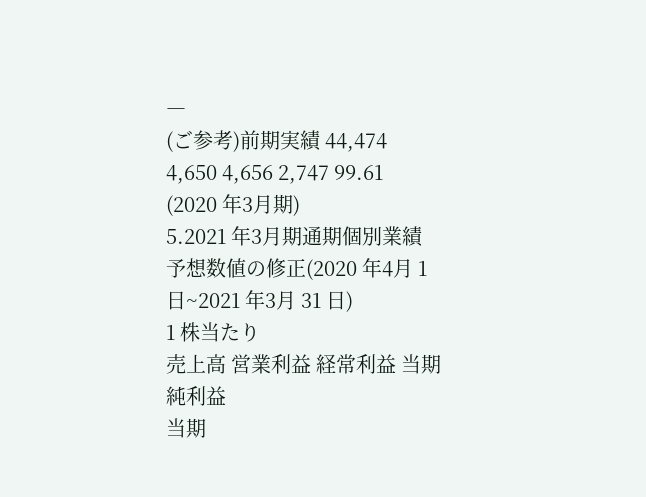―
(ご参考)前期実績 44,474 4,650 4,656 2,747 99.61
(2020 年3月期)
5.2021 年3月期通期個別業績予想数値の修正(2020 年4月 1 日~2021 年3月 31 日)
1 株当たり
売上高 営業利益 経常利益 当期純利益
当期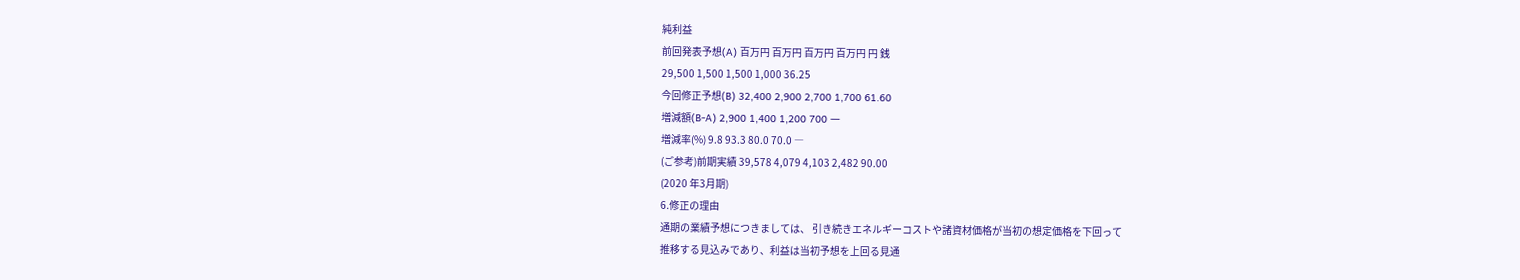純利益
前回発表予想(A) 百万円 百万円 百万円 百万円 円 銭
29,500 1,500 1,500 1,000 36.25
今回修正予想(B) 32,400 2,900 2,700 1,700 61.60
増減額(B-A) 2,900 1,400 1,200 700 ―
増減率(%) 9.8 93.3 80.0 70.0 ―
(ご参考)前期実績 39,578 4,079 4,103 2,482 90.00
(2020 年3月期)
6.修正の理由
通期の業績予想につきましては、 引き続きエネルギーコストや諸資材価格が当初の想定価格を下回って
推移する見込みであり、利益は当初予想を上回る見通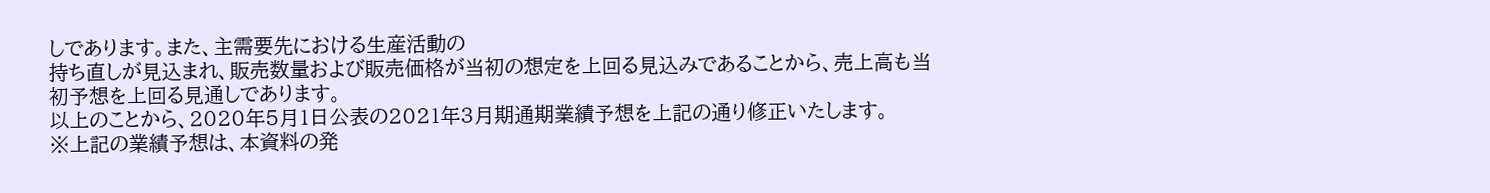しであります。また、主需要先における生産活動の
持ち直しが見込まれ、販売数量および販売価格が当初の想定を上回る見込みであることから、売上高も当
初予想を上回る見通しであります。
以上のことから、2020年5月1日公表の2021年3月期通期業績予想を上記の通り修正いたします。
※上記の業績予想は、本資料の発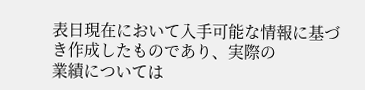表日現在において入手可能な情報に基づき作成したものであり、実際の
業績については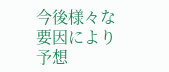今後様々な要因により予想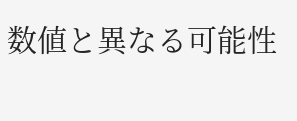数値と異なる可能性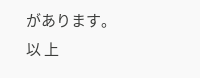があります。
以 上